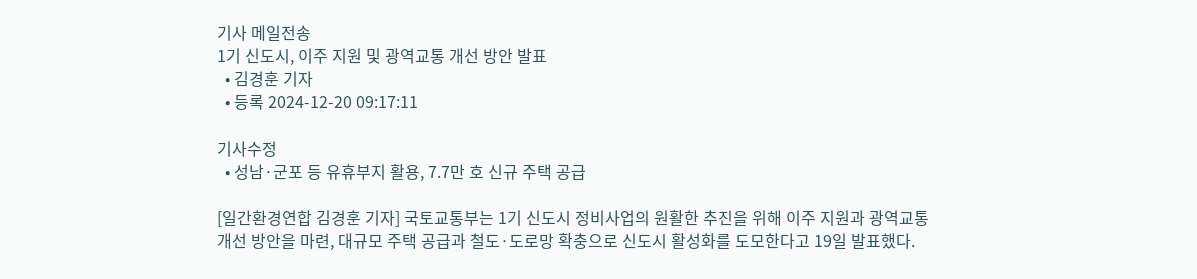기사 메일전송
1기 신도시, 이주 지원 및 광역교통 개선 방안 발표
  • 김경훈 기자
  • 등록 2024-12-20 09:17:11

기사수정
  • 성남·군포 등 유휴부지 활용, 7.7만 호 신규 주택 공급

[일간환경연합 김경훈 기자] 국토교통부는 1기 신도시 정비사업의 원활한 추진을 위해 이주 지원과 광역교통 개선 방안을 마련, 대규모 주택 공급과 철도·도로망 확충으로 신도시 활성화를 도모한다고 19일 발표했다.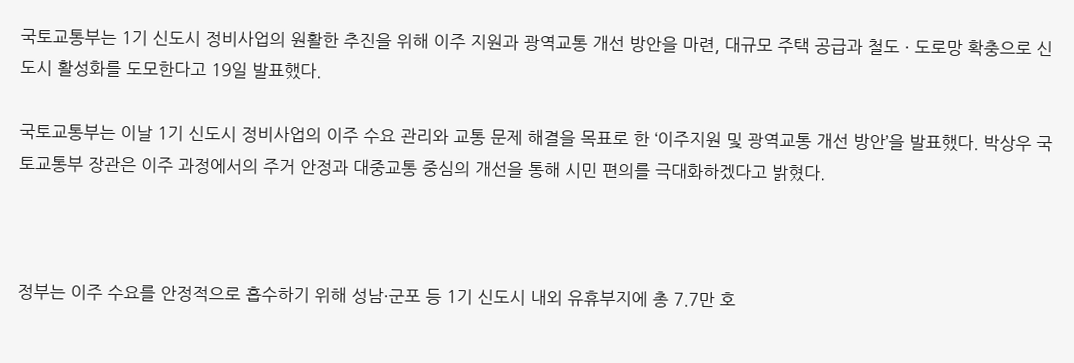국토교통부는 1기 신도시 정비사업의 원활한 추진을 위해 이주 지원과 광역교통 개선 방안을 마련, 대규모 주택 공급과 철도 · 도로망 확충으로 신도시 활성화를 도모한다고 19일 발표했다.

국토교통부는 이날 1기 신도시 정비사업의 이주 수요 관리와 교통 문제 해결을 목표로 한 ‘이주지원 및 광역교통 개선 방안’을 발표했다. 박상우 국토교통부 장관은 이주 과정에서의 주거 안정과 대중교통 중심의 개선을 통해 시민 편의를 극대화하겠다고 밝혔다.



정부는 이주 수요를 안정적으로 흡수하기 위해 성남·군포 등 1기 신도시 내외 유휴부지에 총 7.7만 호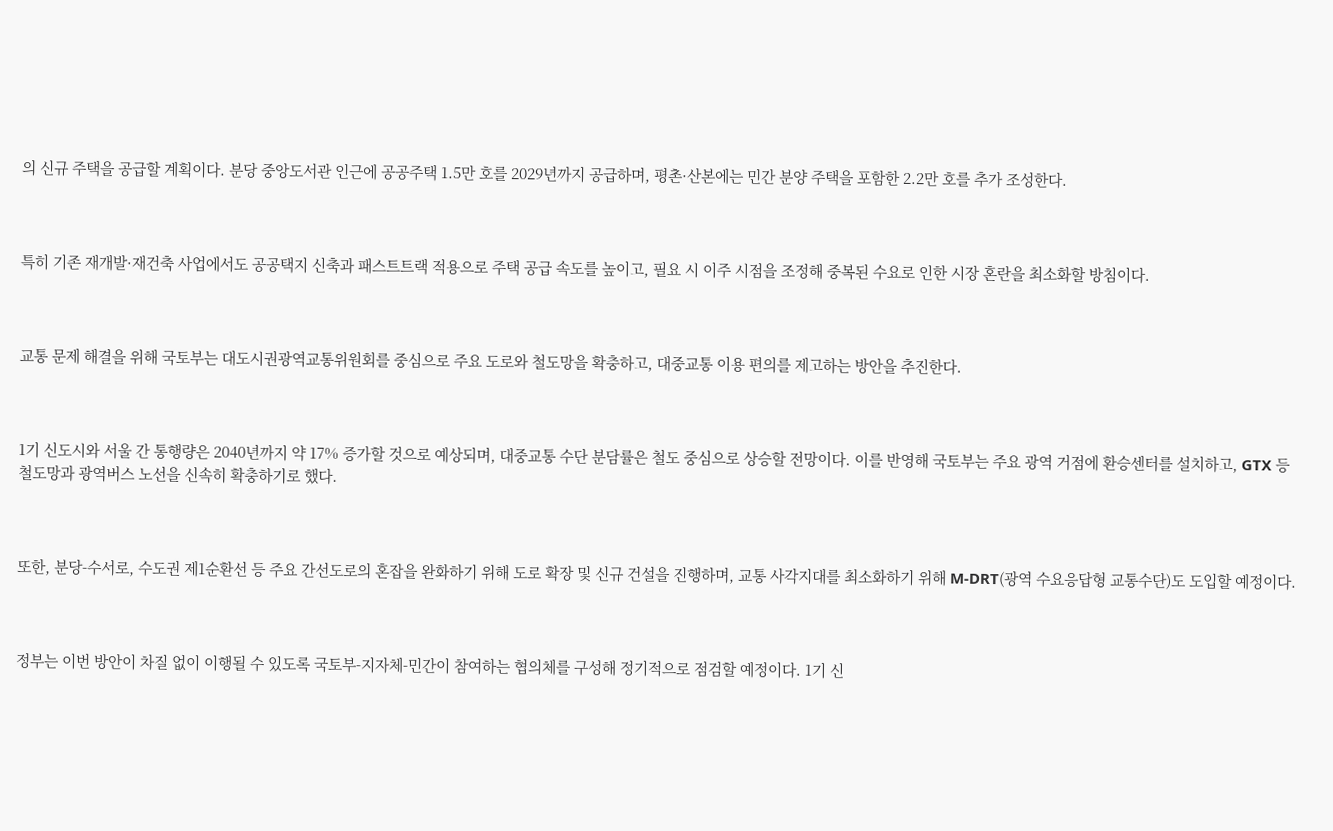의 신규 주택을 공급할 계획이다. 분당 중앙도서관 인근에 공공주택 1.5만 호를 2029년까지 공급하며, 평촌·산본에는 민간 분양 주택을 포함한 2.2만 호를 추가 조성한다.



특히 기존 재개발·재건축 사업에서도 공공택지 신축과 패스트트랙 적용으로 주택 공급 속도를 높이고, 필요 시 이주 시점을 조정해 중복된 수요로 인한 시장 혼란을 최소화할 방침이다.



교통 문제 해결을 위해 국토부는 대도시권광역교통위원회를 중심으로 주요 도로와 철도망을 확충하고, 대중교통 이용 편의를 제고하는 방안을 추진한다.



1기 신도시와 서울 간 통행량은 2040년까지 약 17% 증가할 것으로 예상되며, 대중교통 수단 분담률은 철도 중심으로 상승할 전망이다. 이를 반영해 국토부는 주요 광역 거점에 환승센터를 설치하고, GTX 등 철도망과 광역버스 노선을 신속히 확충하기로 했다.



또한, 분당-수서로, 수도권 제1순환선 등 주요 간선도로의 혼잡을 완화하기 위해 도로 확장 및 신규 건설을 진행하며, 교통 사각지대를 최소화하기 위해 M-DRT(광역 수요응답형 교통수단)도 도입할 예정이다.



정부는 이번 방안이 차질 없이 이행될 수 있도록 국토부-지자체-민간이 참여하는 협의체를 구성해 정기적으로 점검할 예정이다. 1기 신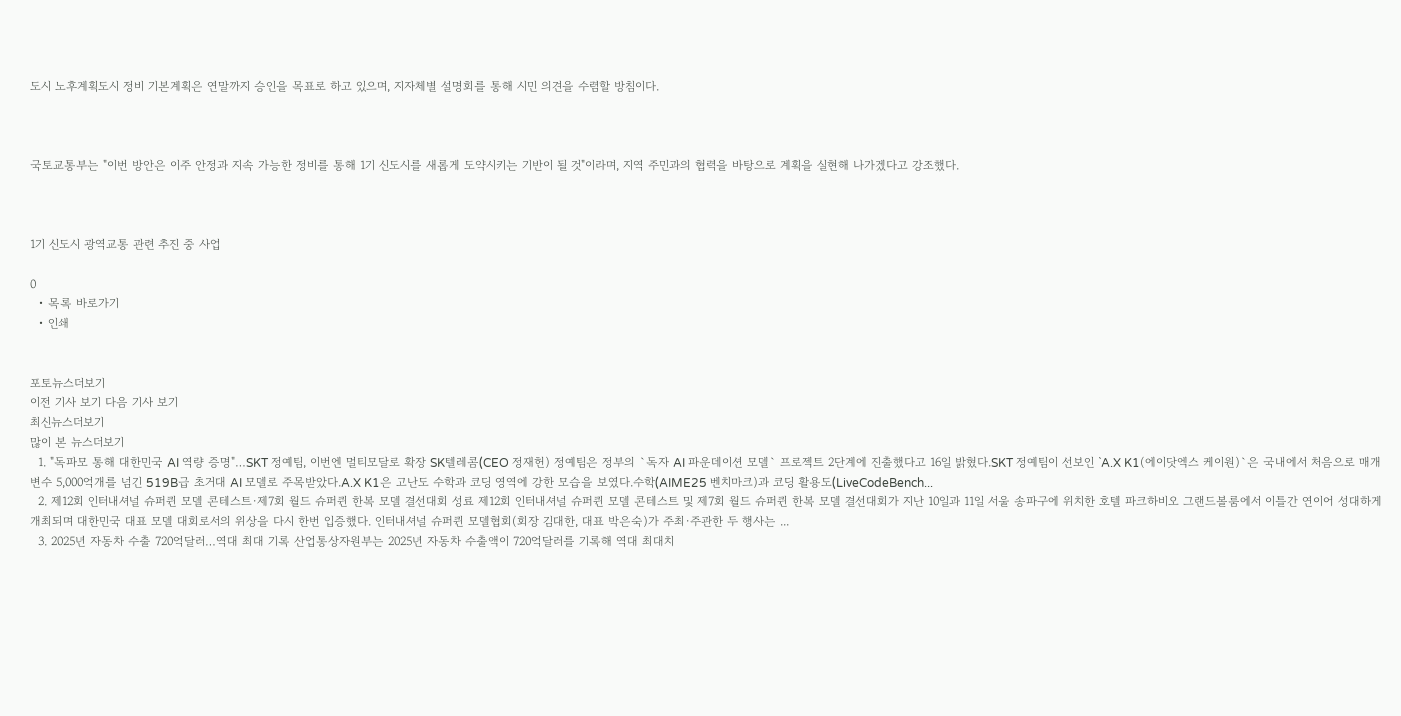도시 노후계획도시 정비 기본계획은 연말까지 승인을 목표로 하고 있으며, 지자체별 설명회를 통해 시민 의견을 수렴할 방침이다.



국토교통부는 "이번 방안은 이주 안정과 지속 가능한 정비를 통해 1기 신도시를 새롭게 도약시키는 기반이 될 것"이라며, 지역 주민과의 협력을 바탕으로 계획을 실현해 나가겠다고 강조했다.



1기 신도시 광역교통 관련 추진 중 사업

0
  • 목록 바로가기
  • 인쇄


포토뉴스더보기
이전 기사 보기 다음 기사 보기
최신뉴스더보기
많이 본 뉴스더보기
  1. "독파모 통해 대한민국 AI 역량 증명"…SKT 정예팀, 이번엔 멀티모달로 확장 SK텔레콤(CEO 정재헌) 정예팀은 정부의 `독자 AI 파운데이션 모델` 프로젝트 2단계에 진출했다고 16일 밝혔다.SKT 정예팀이 선보인 `A.X K1(에이닷엑스 케이원)`은 국내에서 처음으로 매개변수 5,000억개를 넘긴 519B급 초거대 AI 모델로 주목받았다.A.X K1은 고난도 수학과 코딩 영역에 강한 모습을 보였다.수학(AIME25 벤치마크)과 코딩 활용도(LiveCodeBench...
  2. 제12회 인터내셔널 슈퍼퀸 모델 콘테스트·제7회 월드 슈퍼퀸 한복 모델 결선대회 성료 제12회 인터내셔널 슈퍼퀸 모델 콘테스트 및 제7회 월드 슈퍼퀸 한복 모델 결선대회가 지난 10일과 11일 서울 송파구에 위치한 호텔 파크하비오 그랜드볼룸에서 이틀간 연이어 성대하게 개최되며 대한민국 대표 모델 대회로서의 위상을 다시 한번 입증했다. 인터내셔널 슈퍼퀸 모델협회(회장 김대한, 대표 박은숙)가 주최·주관한 두 행사는 ...
  3. 2025년 자동차 수출 720억달러…역대 최대 기록 산업통상자원부는 2025년 자동차 수출액이 720억달러를 기록해 역대 최대치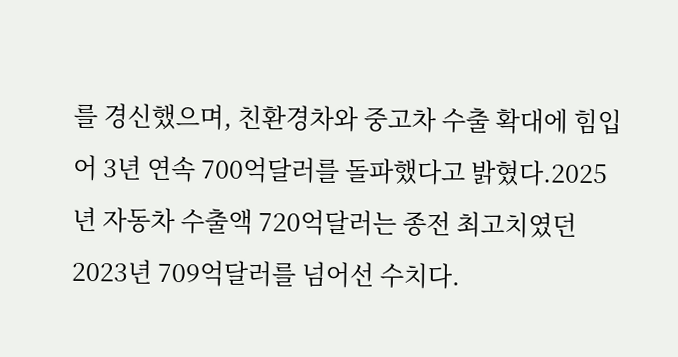를 경신했으며, 친환경차와 중고차 수출 확대에 힘입어 3년 연속 700억달러를 돌파했다고 밝혔다.2025년 자동차 수출액 720억달러는 종전 최고치였던 2023년 709억달러를 넘어선 수치다.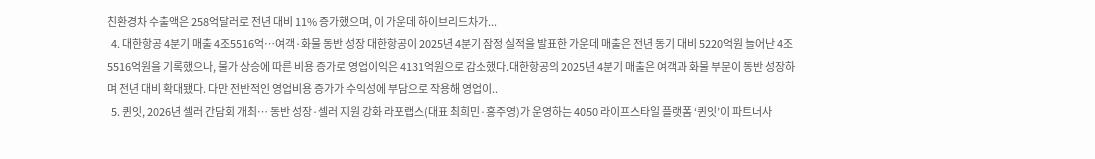친환경차 수출액은 258억달러로 전년 대비 11% 증가했으며, 이 가운데 하이브리드차가...
  4. 대한항공 4분기 매출 4조5516억…여객·화물 동반 성장 대한항공이 2025년 4분기 잠정 실적을 발표한 가운데 매출은 전년 동기 대비 5220억원 늘어난 4조5516억원을 기록했으나, 물가 상승에 따른 비용 증가로 영업이익은 4131억원으로 감소했다.대한항공의 2025년 4분기 매출은 여객과 화물 부문이 동반 성장하며 전년 대비 확대됐다. 다만 전반적인 영업비용 증가가 수익성에 부담으로 작용해 영업이..
  5. 퀸잇, 2026년 셀러 간담회 개최… 동반 성장·셀러 지원 강화 라포랩스(대표 최희민·홍주영)가 운영하는 4050 라이프스타일 플랫폼 ‘퀸잇’이 파트너사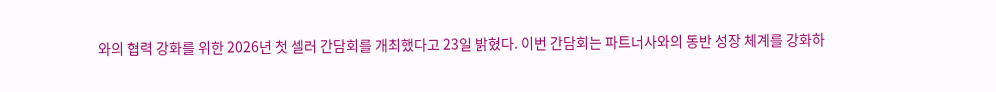와의 협력 강화를 위한 2026년 첫 셀러 간담회를 개최했다고 23일 밝혔다. 이번 간담회는 파트너사와의 동반 성장 체계를 강화하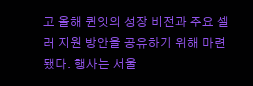고 올해 퀸잇의 성장 비전과 주요 셀러 지원 방안을 공유하기 위해 마련됐다. 행사는 서울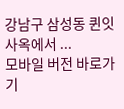강남구 삼성동 퀸잇 사옥에서 ...
모바일 버전 바로가기